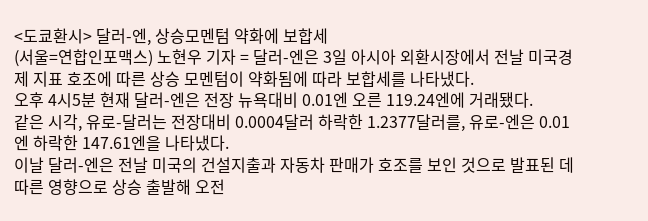<도쿄환시> 달러-엔, 상승모멘텀 약화에 보합세
(서울=연합인포맥스) 노현우 기자 = 달러-엔은 3일 아시아 외환시장에서 전날 미국경제 지표 호조에 따른 상승 모멘텀이 약화됨에 따라 보합세를 나타냈다.
오후 4시5분 현재 달러-엔은 전장 뉴욕대비 0.01엔 오른 119.24엔에 거래됐다.
같은 시각, 유로-달러는 전장대비 0.0004달러 하락한 1.2377달러를, 유로-엔은 0.01엔 하락한 147.61엔을 나타냈다.
이날 달러-엔은 전날 미국의 건설지출과 자동차 판매가 호조를 보인 것으로 발표된 데 따른 영향으로 상승 출발해 오전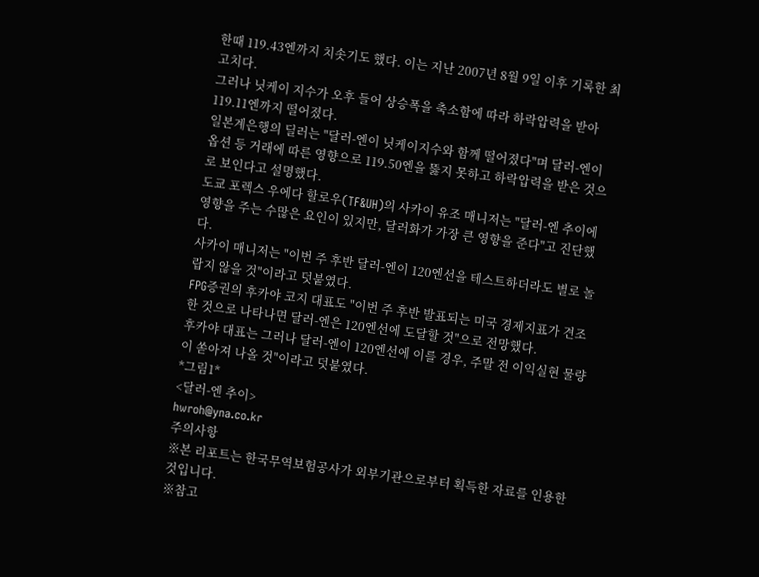한때 119.43엔까지 치솟기도 했다. 이는 지난 2007년 8월 9일 이후 기록한 최고치다.
그러나 닛케이 지수가 오후 들어 상승폭을 축소함에 따라 하락압력을 받아 119.11엔까지 떨어졌다.
일본계은행의 딜러는 "달러-엔이 닛케이지수와 함께 떨어졌다"며 달러-엔이 옵션 등 거래에 따른 영향으로 119.50엔을 뚫지 못하고 하락압력을 받은 것으로 보인다고 설명했다.
도쿄 포렉스 우에다 할로우(TF&UH)의 사카이 유조 매니저는 "달러-엔 추이에 영향을 주는 수많은 요인이 있지만, 달러화가 가장 큰 영향을 준다"고 진단했다.
사카이 매니저는 "이번 주 후반 달러-엔이 120엔선을 테스트하더라도 별로 놀랍지 않을 것"이라고 덧붙였다.
FPG증권의 후카야 코지 대표도 "이번 주 후반 발표되는 미국 경제지표가 견조한 것으로 나타나면 달러-엔은 120엔선에 도달할 것"으로 전망했다.
후카야 대표는 그러나 달러-엔이 120엔선에 이를 경우, 주말 전 이익실현 물량이 쏟아져 나올 것"이라고 덧붙였다.
*그림1*
<달러-엔 추이>
hwroh@yna.co.kr
주의사항
※본 리포트는 한국무역보험공사가 외부기관으로부터 획득한 자료를 인용한 것입니다.
※참고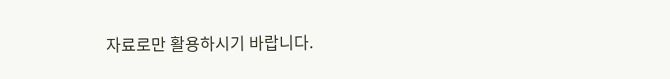자료로만 활용하시기 바랍니다.